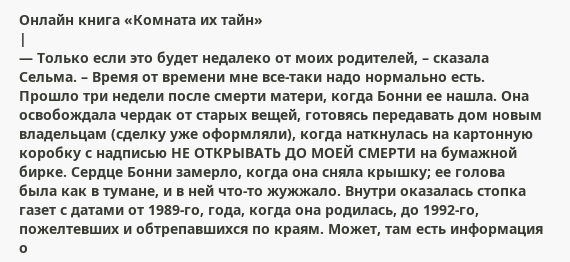Онлайн книга «Комната их тайн»
|
— Только если это будет недалеко от моих родителей, – сказала Сельма. – Время от времени мне все-таки надо нормально есть. Прошло три недели после смерти матери, когда Бонни ее нашла. Она освобождала чердак от старых вещей, готовясь передавать дом новым владельцам (сделку уже оформляли), когда наткнулась на картонную коробку с надписью НЕ ОТКРЫВАТЬ ДО МОЕЙ СМЕРТИ на бумажной бирке. Сердце Бонни замерло, когда она сняла крышку; ее голова была как в тумане, и в ней что-то жужжало. Внутри оказалась стопка газет с датами от 1989-го, года, когда она родилась, до 1992-го, пожелтевших и обтрепавшихся по краям. Может, там есть информация о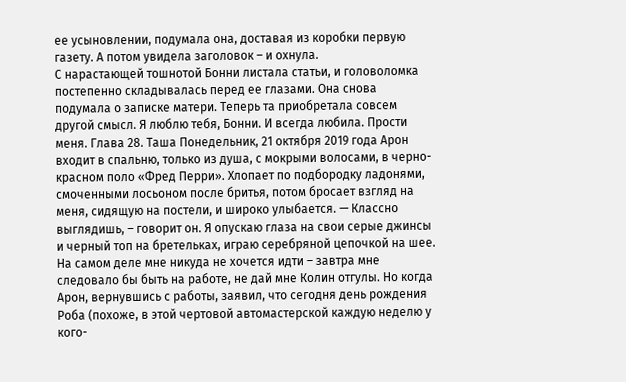ее усыновлении, подумала она, доставая из коробки первую газету. А потом увидела заголовок – и охнула.
С нарастающей тошнотой Бонни листала статьи, и головоломка постепенно складывалась перед ее глазами. Она снова подумала о записке матери. Теперь та приобретала совсем другой смысл. Я люблю тебя, Бонни. И всегда любила. Прости меня. Глава 28. Таша Понедельник, 21 октября 2019 года Арон входит в спальню, только из душа, с мокрыми волосами, в черно-красном поло «Фред Перри». Хлопает по подбородку ладонями, смоченными лосьоном после бритья, потом бросает взгляд на меня, сидящую на постели, и широко улыбается. — Классно выглядишь, – говорит он. Я опускаю глаза на свои серые джинсы и черный топ на бретельках, играю серебряной цепочкой на шее. На самом деле мне никуда не хочется идти – завтра мне следовало бы быть на работе, не дай мне Колин отгулы. Но когда Арон, вернувшись с работы, заявил, что сегодня день рождения Роба (похоже, в этой чертовой автомастерской каждую неделю у кого-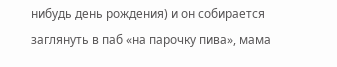нибудь день рождения) и он собирается заглянуть в паб «на парочку пива», мама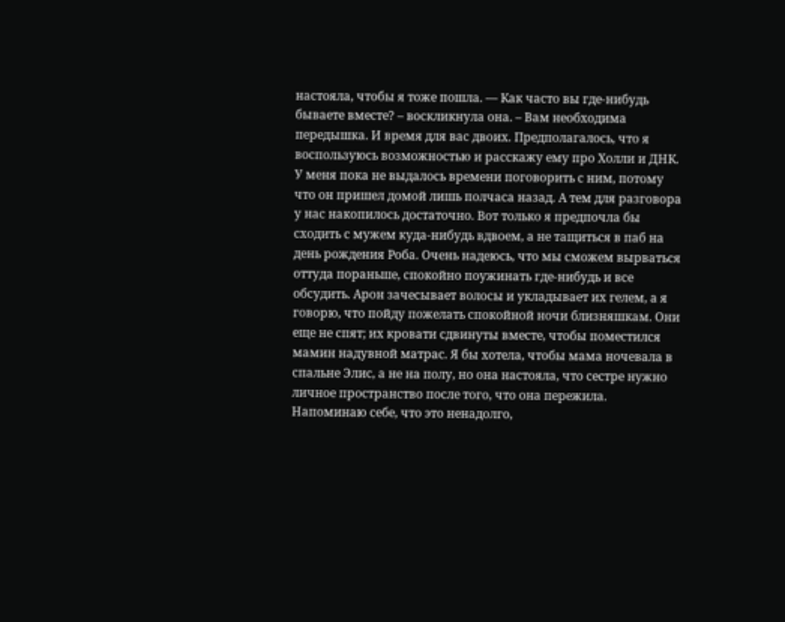настояла, чтобы я тоже пошла. — Как часто вы где-нибудь бываете вместе? – воскликнула она. – Вам необходима передышка. И время для вас двоих. Предполагалось, что я воспользуюсь возможностью и расскажу ему про Холли и ДНК. У меня пока не выдалось времени поговорить с ним, потому что он пришел домой лишь полчаса назад. А тем для разговора у нас накопилось достаточно. Вот только я предпочла бы сходить с мужем куда-нибудь вдвоем, а не тащиться в паб на день рождения Роба. Очень надеюсь, что мы сможем вырваться оттуда пораньше, спокойно поужинать где-нибудь и все обсудить. Арон зачесывает волосы и укладывает их гелем, а я говорю, что пойду пожелать спокойной ночи близняшкам. Они еще не спят; их кровати сдвинуты вместе, чтобы поместился мамин надувной матрас. Я бы хотела, чтобы мама ночевала в спальне Элис, а не на полу, но она настояла, что сестре нужно личное пространство после того, что она пережила. Напоминаю себе, что это ненадолго,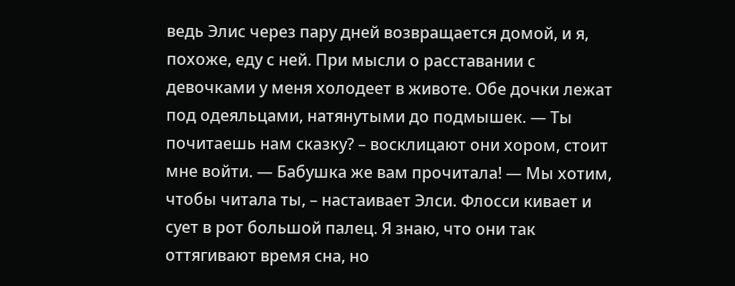ведь Элис через пару дней возвращается домой, и я, похоже, еду с ней. При мысли о расставании с девочками у меня холодеет в животе. Обе дочки лежат под одеяльцами, натянутыми до подмышек. — Ты почитаешь нам сказку? – восклицают они хором, стоит мне войти. — Бабушка же вам прочитала! — Мы хотим, чтобы читала ты, – настаивает Элси. Флосси кивает и сует в рот большой палец. Я знаю, что они так оттягивают время сна, но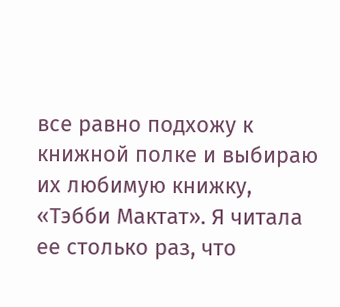все равно подхожу к книжной полке и выбираю их любимую книжку, «Тэбби Мактат». Я читала ее столько раз, что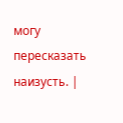могу пересказать наизусть. |